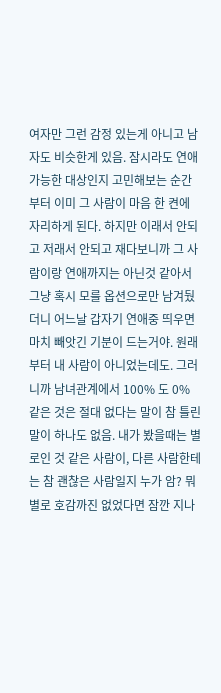여자만 그런 감정 있는게 아니고 남자도 비슷한게 있음. 잠시라도 연애 가능한 대상인지 고민해보는 순간부터 이미 그 사람이 마음 한 켠에 자리하게 된다. 하지만 이래서 안되고 저래서 안되고 재다보니까 그 사람이랑 연애까지는 아닌것 같아서 그냥 혹시 모를 옵션으로만 남겨뒀더니 어느날 갑자기 연애중 띄우면 마치 빼앗긴 기분이 드는거야. 원래부터 내 사람이 아니었는데도. 그러니까 남녀관계에서 100% 도 0% 같은 것은 절대 없다는 말이 참 틀린말이 하나도 없음. 내가 봤을때는 별로인 것 같은 사람이, 다른 사람한테는 참 괜찮은 사람일지 누가 암? 뭐 별로 호감까진 없었다면 잠깐 지나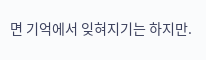면 기억에서 잊혀지기는 하지만.